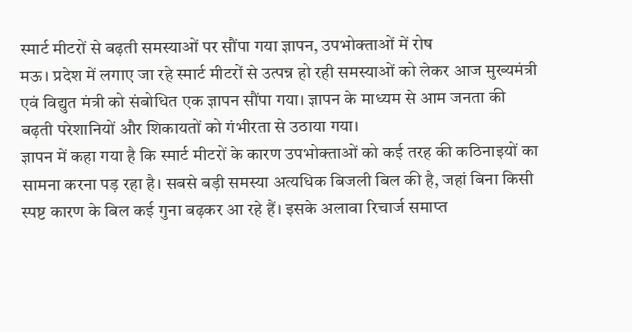स्मार्ट मीटरों से बढ़ती समस्याओं पर सौंपा गया ज्ञापन, उपभोक्ताओं में रोष
मऊ। प्रदेश में लगाए जा रहे स्मार्ट मीटरों से उत्पन्न हो रही समस्याओं को लेकर आज मुख्यमंत्री एवं विद्युत मंत्री को संबोधित एक ज्ञापन सौंपा गया। ज्ञापन के माध्यम से आम जनता की बढ़ती परेशानियों और शिकायतों को गंभीरता से उठाया गया।
ज्ञापन में कहा गया है कि स्मार्ट मीटरों के कारण उपभोक्ताओं को कई तरह की कठिनाइयों का सामना करना पड़ रहा है। सबसे बड़ी समस्या अत्यधिक बिजली बिल की है, जहां बिना किसी स्पष्ट कारण के बिल कई गुना बढ़कर आ रहे हैं। इसके अलावा रिचार्ज समाप्त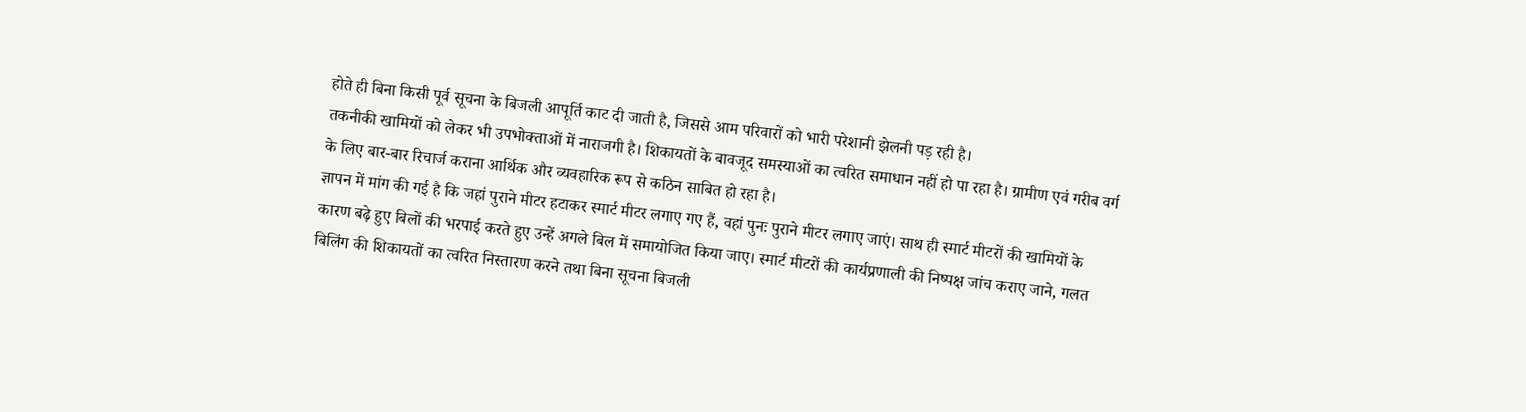होते ही बिना किसी पूर्व सूचना के बिजली आपूर्ति काट दी जाती है, जिससे आम परिवारों को भारी परेशानी झेलनी पड़ रही है।
तकनीकी खामियों को लेकर भी उपभोक्ताओं में नाराजगी है। शिकायतों के बावजूद समस्याओं का त्वरित समाधान नहीं हो पा रहा है। ग्रामीण एवं गरीब वर्ग के लिए बार-बार रिचार्ज कराना आर्थिक और व्यवहारिक रूप से कठिन साबित हो रहा है।
ज्ञापन में मांग की गई है कि जहां पुराने मीटर हटाकर स्मार्ट मीटर लगाए गए हैं, वहां पुनः पुराने मीटर लगाए जाएं। साथ ही स्मार्ट मीटरों की खामियों के कारण बढ़े हुए बिलों की भरपाई करते हुए उन्हें अगले बिल में समायोजित किया जाए। स्मार्ट मीटरों की कार्यप्रणाली की निष्पक्ष जांच कराए जाने, गलत बिलिंग की शिकायतों का त्वरित निस्तारण करने तथा बिना सूचना बिजली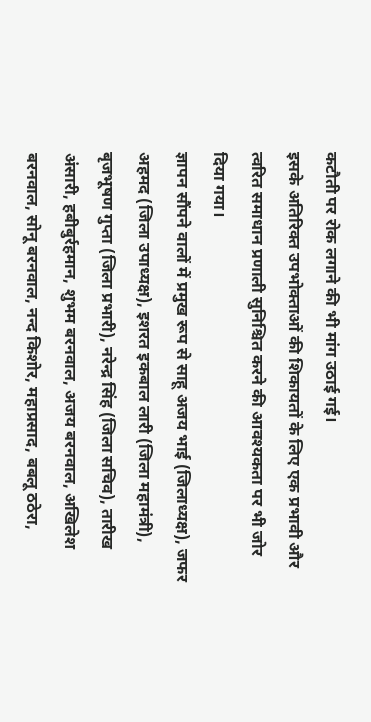कटौती पर रोक लगाने की भी मांग उठाई गई।
इसके अतिरिक्त उपभोक्ताओं की शिकायतों के लिए एक प्रभावी और त्वरित समाधान प्रणाली सुनिश्चित करने की आवश्यकता पर भी जोर दिया गया।
ज्ञापन सौंपने वालों में प्रमुख रूप से साहू अजय भाई (जिलाध्यक्ष), जफर अहमद (जिला उपाध्यक्ष), इशरत इकबाल लारी (जिला महामंत्री), बृजभूषण गुप्ता (जिला प्रभारी), नरेन्द्र सिंह (जिला सचिव), तारीख अंसारी, हबीबुर्रहमान, शुभम बरनवाल, अजय बरनवाल, अखिलेश बरनवाल, सोनू बरनवाल, नन्द किशोर, महाप्रसाद, बबलू ठठेरा,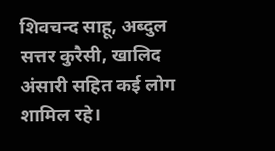शिवचन्द साहू, अब्दुल सत्तर कुरैसी, खालिद अंसारी सहित कई लोग शामिल रहे।